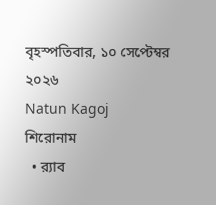বৃহস্পতিবার, ১০ সেপ্টেম্বর ২০২৬
Natun Kagoj
শিরোনাম
  • র‌্যাব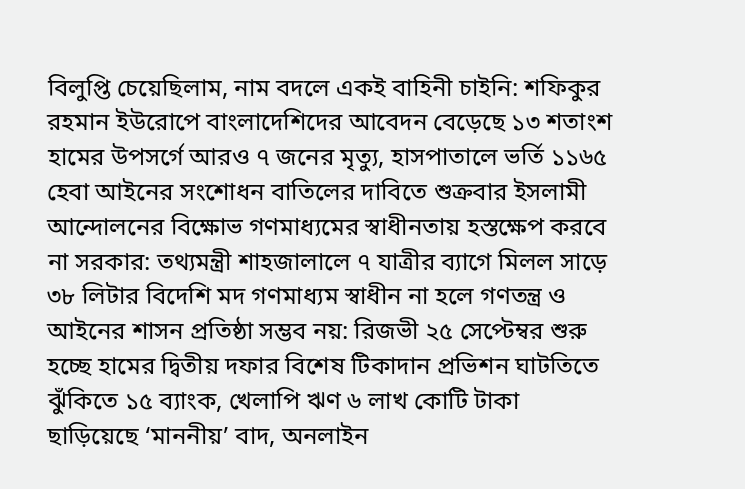বিলুপ্তি চেয়েছিলাম, নাম বদলে একই বাহিনী চাইনি: শফিকুর রহমান ইউরোপে বাংলাদেশিদের আবেদন বেড়েছে ১৩ শতাংশ হামের উপসর্গে আরও ৭ জনের মৃত্যু, হাসপাতালে ভর্তি ১১৬৫ হেবা আইনের সংশোধন বাতিলের দাবিতে শুক্রবার ইসলামী আন্দোলনের বিক্ষোভ গণমাধ্যমের স্বাধীনতায় হস্তক্ষেপ করবে না সরকার: তথ্যমন্ত্রী শাহজালালে ৭ যাত্রীর ব্যাগে মিলল সাড়ে ৩৮ লিটার বিদেশি মদ গণমাধ্যম স্বাধীন না হলে গণতন্ত্র ও আইনের শাসন প্রতিষ্ঠা সম্ভব নয়: রিজভী ২৫ সেপ্টেম্বর শুরু হচ্ছে হামের দ্বিতীয় দফার বিশেষ টিকাদান প্রভিশন ঘাটতিতে ঝুঁকিতে ১৫ ব্যাংক, খেলাপি ঋণ ৬ লাখ কোটি টাকা ছাড়িয়েছে ‘মাননীয়’ বাদ, অনলাইন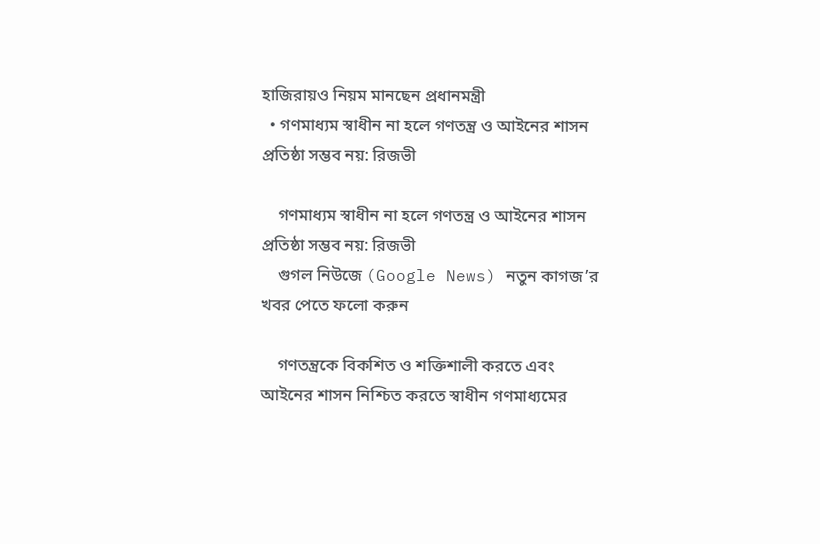হাজিরায়ও নিয়ম মানছেন প্রধানমন্ত্রী
  • গণমাধ্যম স্বাধীন না হলে গণতন্ত্র ও আইনের শাসন প্রতিষ্ঠা সম্ভব নয়: রিজভী

    গণমাধ্যম স্বাধীন না হলে গণতন্ত্র ও আইনের শাসন প্রতিষ্ঠা সম্ভব নয়: রিজভী
    গুগল নিউজে (Google News) নতুন কাগজ’র খবর পেতে ফলো করুন

    গণতন্ত্রকে বিকশিত ও শক্তিশালী করতে এবং আইনের শাসন নিশ্চিত করতে স্বাধীন গণমাধ্যমের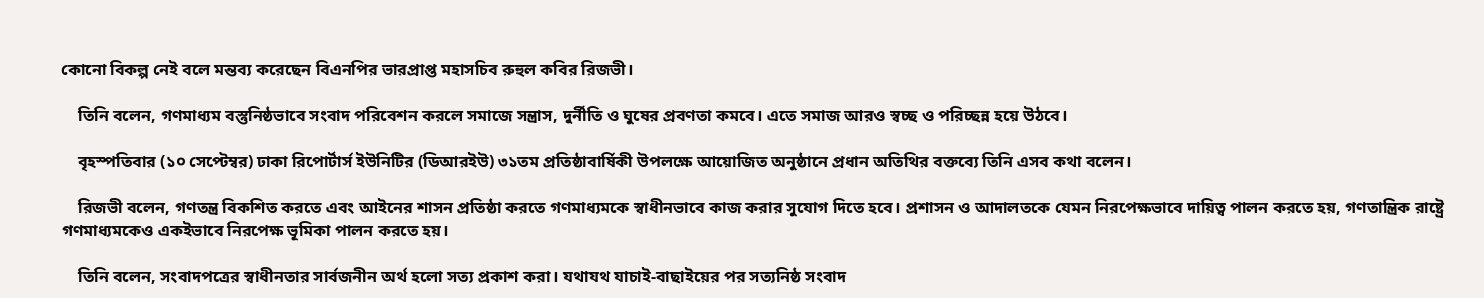কোনো বিকল্প নেই বলে মন্তব্য করেছেন বিএনপির ভারপ্রাপ্ত মহাসচিব রুহুল কবির রিজভী।

    তিনি বলেন, গণমাধ্যম বস্তুনিষ্ঠভাবে সংবাদ পরিবেশন করলে সমাজে সন্ত্রাস, দুর্নীতি ও ঘুষের প্রবণতা কমবে। এতে সমাজ আরও স্বচ্ছ ও পরিচ্ছন্ন হয়ে উঠবে।

    বৃহস্পতিবার (১০ সেপ্টেম্বর) ঢাকা রিপোর্টার্স ইউনিটির (ডিআরইউ) ৩১তম প্রতিষ্ঠাবার্ষিকী উপলক্ষে আয়োজিত অনুষ্ঠানে প্রধান অতিথির বক্তব্যে তিনি এসব কথা বলেন।

    রিজভী বলেন, গণতন্ত্র বিকশিত করতে এবং আইনের শাসন প্রতিষ্ঠা করতে গণমাধ্যমকে স্বাধীনভাবে কাজ করার সুযোগ দিতে হবে। প্রশাসন ও আদালতকে যেমন নিরপেক্ষভাবে দায়িত্ব পালন করতে হয়, গণতান্ত্রিক রাষ্ট্রে গণমাধ্যমকেও একইভাবে নিরপেক্ষ ভূমিকা পালন করতে হয়।

    তিনি বলেন, সংবাদপত্রের স্বাধীনতার সার্বজনীন অর্থ হলো সত্য প্রকাশ করা। যথাযথ যাচাই-বাছাইয়ের পর সত্যনিষ্ঠ সংবাদ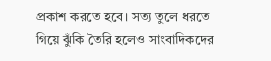প্রকাশ করতে হবে। সত্য তুলে ধরতে গিয়ে ঝুঁকি তৈরি হলেও সাংবাদিকদের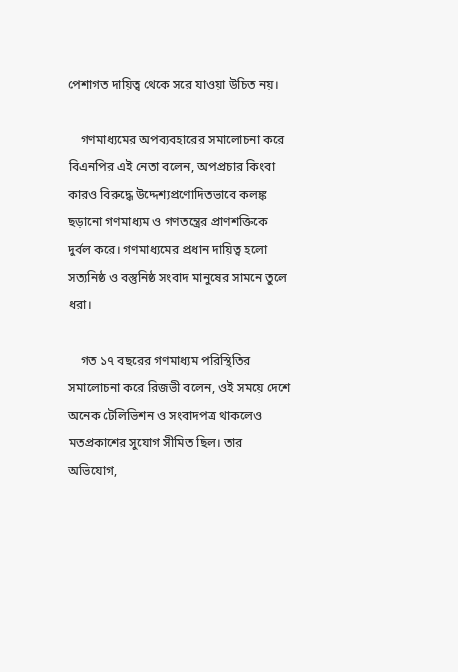পেশাগত দায়িত্ব থেকে সরে যাওয়া উচিত নয়।

    গণমাধ্যমের অপব্যবহারের সমালোচনা করে বিএনপির এই নেতা বলেন, অপপ্রচার কিংবা কারও বিরুদ্ধে উদ্দেশ্যপ্রণোদিতভাবে কলঙ্ক ছড়ানো গণমাধ্যম ও গণতন্ত্রের প্রাণশক্তিকে দুর্বল করে। গণমাধ্যমের প্রধান দায়িত্ব হলো সত্যনিষ্ঠ ও বস্তুনিষ্ঠ সংবাদ মানুষের সামনে তুলে ধরা।

    গত ১৭ বছরের গণমাধ্যম পরিস্থিতির সমালোচনা করে রিজভী বলেন, ওই সময়ে দেশে অনেক টেলিভিশন ও সংবাদপত্র থাকলেও মতপ্রকাশের সুযোগ সীমিত ছিল। তার অভিযোগ,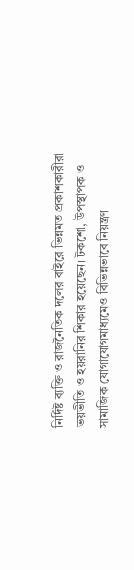নির্দিষ্ট ব্যক্তি ও রাজনৈতিক দলের বাইরে ভিন্নমত প্রকাশকারীরা ভয়ভীতি ও হয়রানির শিকার হয়েছেন। টকশো, উপস্থাপক ও সামাজিক যোগাযোগমাধ্যমেও বিভিন্নভাবে নিয়ন্ত্রণ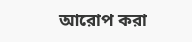আরোপ করা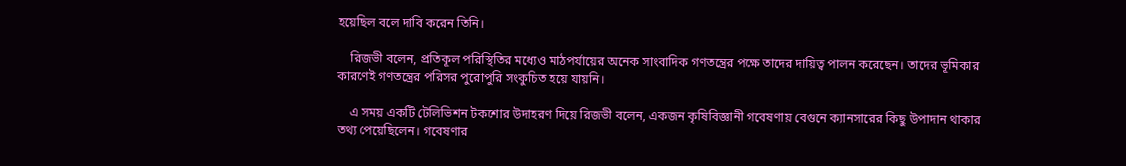হয়েছিল বলে দাবি করেন তিনি।

    রিজভী বলেন, প্রতিকূল পরিস্থিতির মধ্যেও মাঠপর্যায়ের অনেক সাংবাদিক গণতন্ত্রের পক্ষে তাদের দায়িত্ব পালন করেছেন। তাদের ভূমিকার কারণেই গণতন্ত্রের পরিসর পুরোপুরি সংকুচিত হয়ে যায়নি।

    এ সময় একটি টেলিভিশন টকশোর উদাহরণ দিয়ে রিজভী বলেন, একজন কৃষিবিজ্ঞানী গবেষণায় বেগুনে ক্যানসারের কিছু উপাদান থাকার তথ্য পেয়েছিলেন। গবেষণার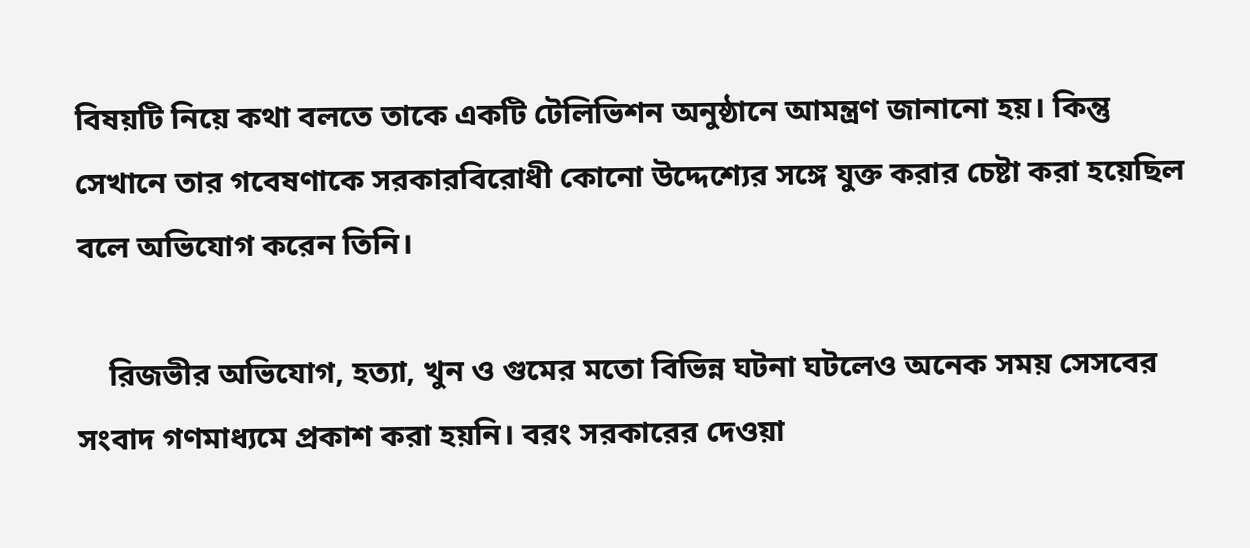বিষয়টি নিয়ে কথা বলতে তাকে একটি টেলিভিশন অনুষ্ঠানে আমন্ত্রণ জানানো হয়। কিন্তু সেখানে তার গবেষণাকে সরকারবিরোধী কোনো উদ্দেশ্যের সঙ্গে যুক্ত করার চেষ্টা করা হয়েছিল বলে অভিযোগ করেন তিনি।

    রিজভীর অভিযোগ, হত্যা, খুন ও গুমের মতো বিভিন্ন ঘটনা ঘটলেও অনেক সময় সেসবের সংবাদ গণমাধ্যমে প্রকাশ করা হয়নি। বরং সরকারের দেওয়া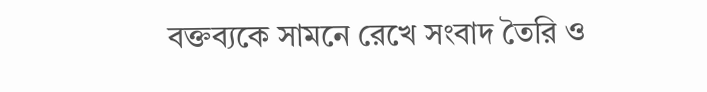বক্তব্যকে সামনে রেখে সংবাদ তৈরি ও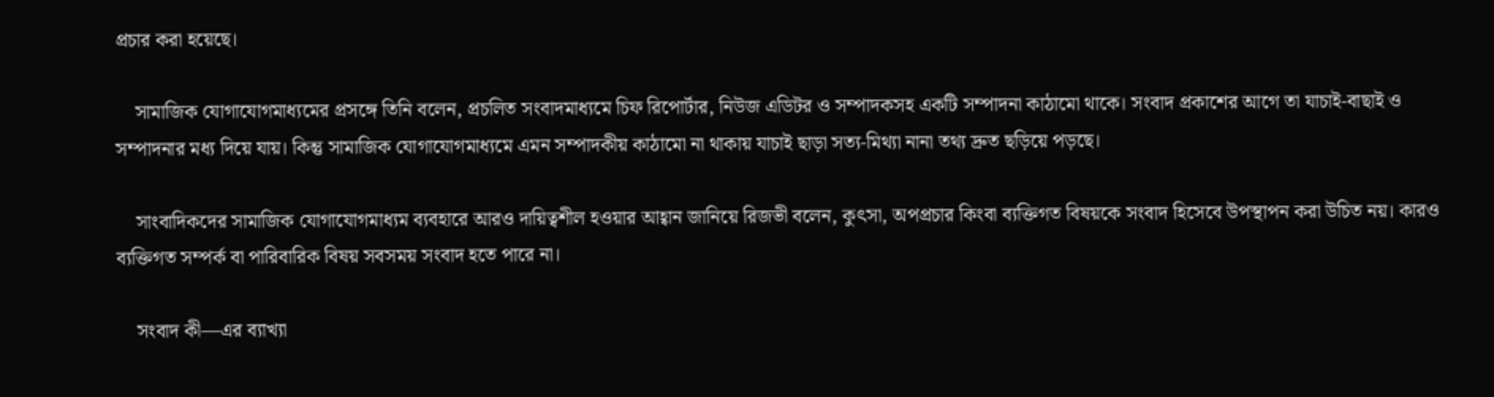প্রচার করা হয়েছে।

    সামাজিক যোগাযোগমাধ্যমের প্রসঙ্গে তিনি বলেন, প্রচলিত সংবাদমাধ্যমে চিফ রিপোর্টার, নিউজ এডিটর ও সম্পাদকসহ একটি সম্পাদনা কাঠামো থাকে। সংবাদ প্রকাশের আগে তা যাচাই-বাছাই ও সম্পাদনার মধ্য দিয়ে যায়। কিন্তু সামাজিক যোগাযোগমাধ্যমে এমন সম্পাদকীয় কাঠামো না থাকায় যাচাই ছাড়া সত্য-মিথ্যা নানা তথ্য দ্রুত ছড়িয়ে পড়ছে।

    সাংবাদিকদের সামাজিক যোগাযোগমাধ্যম ব্যবহারে আরও দায়িত্বশীল হওয়ার আহ্বান জানিয়ে রিজভী বলেন, কুৎসা, অপপ্রচার কিংবা ব্যক্তিগত বিষয়কে সংবাদ হিসেবে উপস্থাপন করা উচিত নয়। কারও ব্যক্তিগত সম্পর্ক বা পারিবারিক বিষয় সবসময় সংবাদ হতে পারে না।

    সংবাদ কী—এর ব্যাখ্যা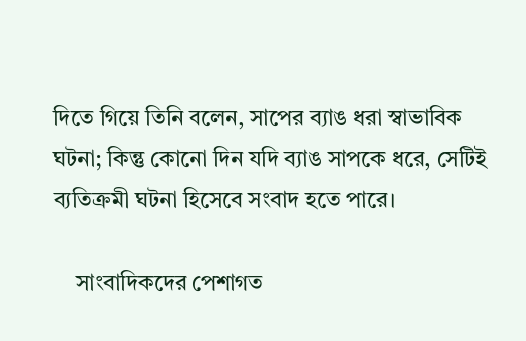দিতে গিয়ে তিনি বলেন, সাপের ব্যাঙ ধরা স্বাভাবিক ঘটনা; কিন্তু কোনো দিন যদি ব্যাঙ সাপকে ধরে, সেটিই ব্যতিক্রমী ঘটনা হিসেবে সংবাদ হতে পারে।

    সাংবাদিকদের পেশাগত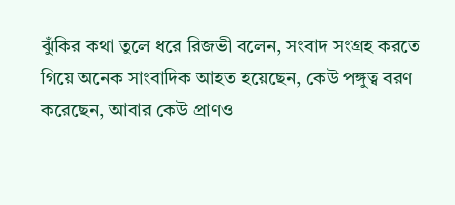ঝুঁকির কথা তুলে ধরে রিজভী বলেন, সংবাদ সংগ্রহ করতে গিয়ে অনেক সাংবাদিক আহত হয়েছেন, কেউ পঙ্গুত্ব বরণ করেছেন, আবার কেউ প্রাণও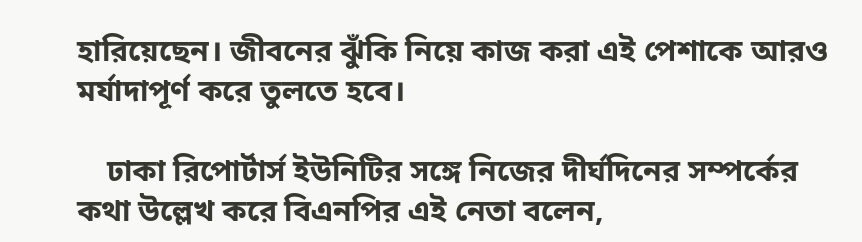হারিয়েছেন। জীবনের ঝুঁকি নিয়ে কাজ করা এই পেশাকে আরও মর্যাদাপূর্ণ করে তুলতে হবে।

    ঢাকা রিপোর্টার্স ইউনিটির সঙ্গে নিজের দীর্ঘদিনের সম্পর্কের কথা উল্লেখ করে বিএনপির এই নেতা বলেন,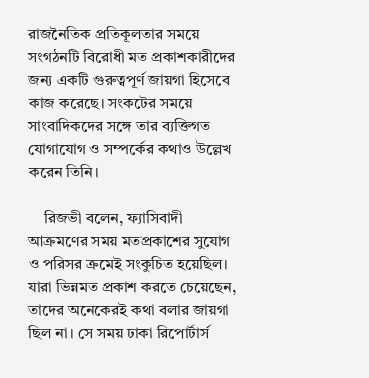রাজনৈতিক প্রতিকূলতার সময়ে সংগঠনটি বিরোধী মত প্রকাশকারীদের জন্য একটি গুরুত্বপূর্ণ জায়গা হিসেবে কাজ করেছে। সংকটের সময়ে সাংবাদিকদের সঙ্গে তার ব্যক্তিগত যোগাযোগ ও সম্পর্কের কথাও উল্লেখ করেন তিনি।

    রিজভী বলেন, ফ্যাসিবাদী আক্রমণের সময় মতপ্রকাশের সুযোগ ও পরিসর ক্রমেই সংকুচিত হয়েছিল। যারা ভিন্নমত প্রকাশ করতে চেয়েছেন, তাদের অনেকেরই কথা বলার জায়গা ছিল না। সে সময় ঢাকা রিপোর্টার্স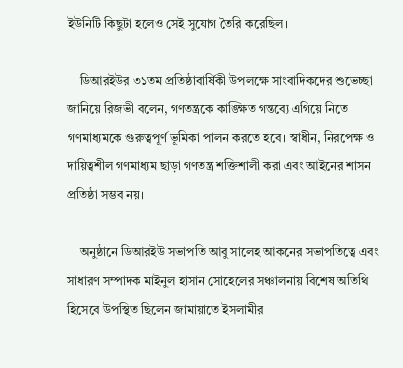ইউনিটি কিছুটা হলেও সেই সুযোগ তৈরি করেছিল।

    ডিআরইউর ৩১তম প্রতিষ্ঠাবার্ষিকী উপলক্ষে সাংবাদিকদের শুভেচ্ছা জানিয়ে রিজভী বলেন, গণতন্ত্রকে কাঙ্ক্ষিত গন্তব্যে এগিয়ে নিতে গণমাধ্যমকে গুরুত্বপূর্ণ ভূমিকা পালন করতে হবে। স্বাধীন, নিরপেক্ষ ও দায়িত্বশীল গণমাধ্যম ছাড়া গণতন্ত্র শক্তিশালী করা এবং আইনের শাসন প্রতিষ্ঠা সম্ভব নয়।

    অনুষ্ঠানে ডিআরইউ সভাপতি আবু সালেহ আকনের সভাপতিত্বে এবং সাধারণ সম্পাদক মাইনুল হাসান সোহেলের সঞ্চালনায় বিশেষ অতিথি হিসেবে উপস্থিত ছিলেন জামায়াতে ইসলামীর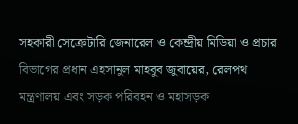সহকারী সেক্রেটারি জেনারেল ও কেন্দ্রীয় মিডিয়া ও প্রচার বিভাগের প্রধান এহসানুল মাহবুব জুবায়ের, রেলপথ মন্ত্রণালয় এবং সড়ক পরিবহন ও মহাসড়ক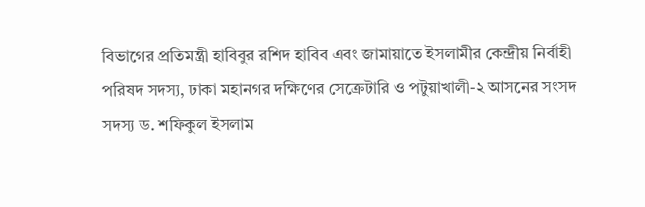বিভাগের প্রতিমন্ত্রী হাবিবুর রশিদ হাবিব এবং জামায়াতে ইসলামীর কেন্দ্রীয় নির্বাহী পরিষদ সদস্য, ঢাকা মহানগর দক্ষিণের সেক্রেটারি ও পটুয়াখালী-২ আসনের সংসদ সদস্য ড. শফিকুল ইসলাম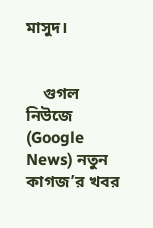মাসুদ।


    গুগল নিউজে (Google News) নতুন কাগজ’র খবর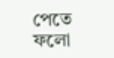পেতে ফলো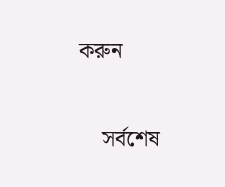করুন

    সর্বশেষ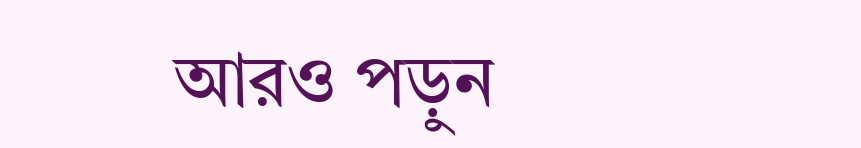আরও পড়ুন